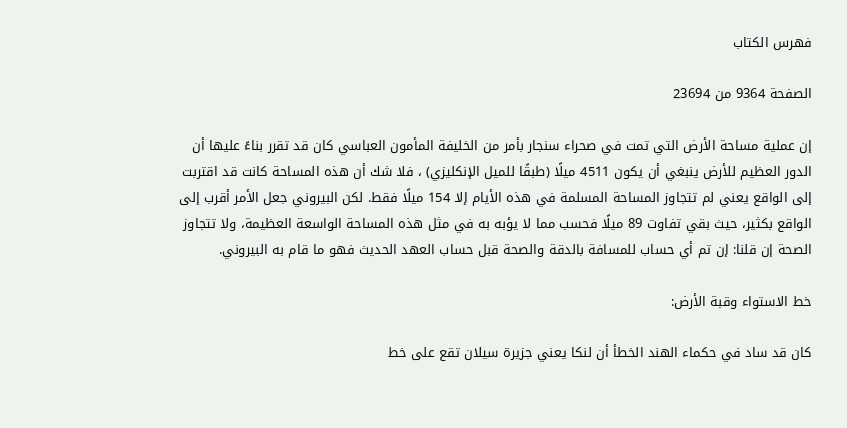فهرس الكتاب

الصفحة 9364 من 23694

إن عملية مساحة الأرض التي تمت في صحراء سنجار بأمر من الخليفة المأمون العباسي كان قد تقرر بناءً عليها أن الدور العظيم للأرض ينبغي أن يكون 4511 ميلًا (طبقًا للميل الإنكليزي) ، فلا شك أن هذه المساحة كانت قد اقتربت إلى الواقع يعني لم تتجاوز المساحة المسلمة في هذه الأيام إلا 154 ميلًا فقط. لكن البيروني جعل الأمر أقرب إلى الواقع بكثير، حيث بقي تفاوت 89 ميلًا فحسب مما لا يؤبه به في مثل هذه المساحة الواسعة العظيمة، ولا تتجاوز الصحة إن قلنا: إن تم أي حساب للمسافة بالدقة والصحة قبل حساب العهد الحديث فهو ما قام به البيروني.

خط الاستواء وقبة الأرض:

كان قد ساد في حكماء الهند الخطأ أن لنكا يعني جزيرة سيلان تقع على خط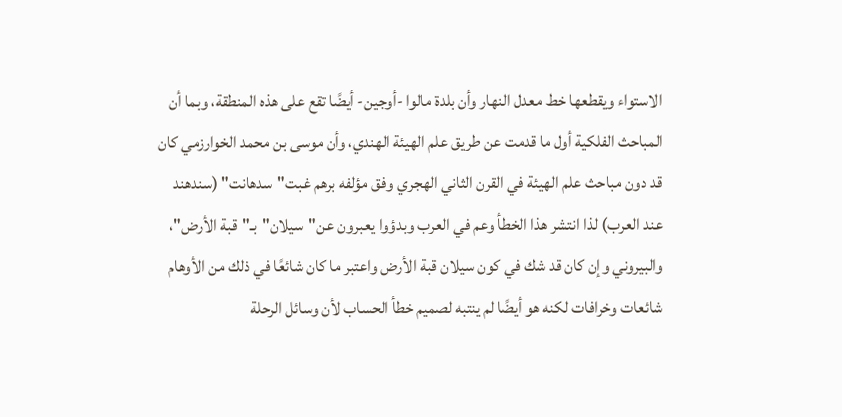الاستواء ويقطعها خط معدل النهار وأن بلدة مالوا -أوجين- أيضًا تقع على هذه المنطقة، وبما أن المباحث الفلكية أول ما قدمت عن طريق علم الهيئة الهندي، وأن موسى بن محمد الخوارزمي كان قد دون مباحث علم الهيئة في القرن الثاني الهجري وفق مؤلفه برهم غبت"سدهانت" (سندهند عند العرب) لذا انتشر هذا الخطأ وعم في العرب وبدؤوا يعبرون عن"سيلان"بـ"قبة الأرض"، والبيروني وإن كان قد شك في كون سيلان قبة الأرض واعتبر ما كان شائعًا في ذلك من الأوهام شائعات وخرافات لكنه هو أيضًا لم ينتبه لصميم خطأ الحساب لأن وسائل الرحلة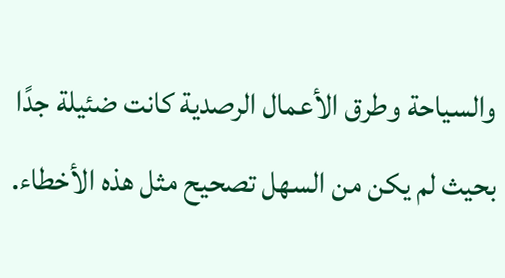والسياحة وطرق الأعمال الرصدية كانت ضئيلة جدًا بحيث لم يكن من السهل تصحيح مثل هذه الأخطاء.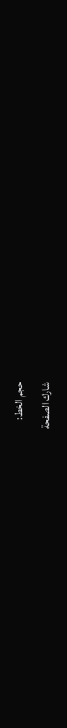حجم الخط:
شارك الصفحة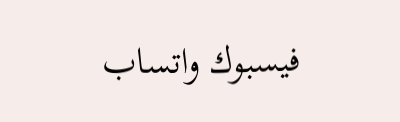فيسبوك واتساب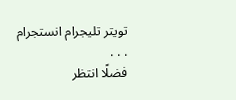تويتر تليجرام انستجرام
. . .
فضلًا انتظر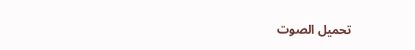تحميل الصوت